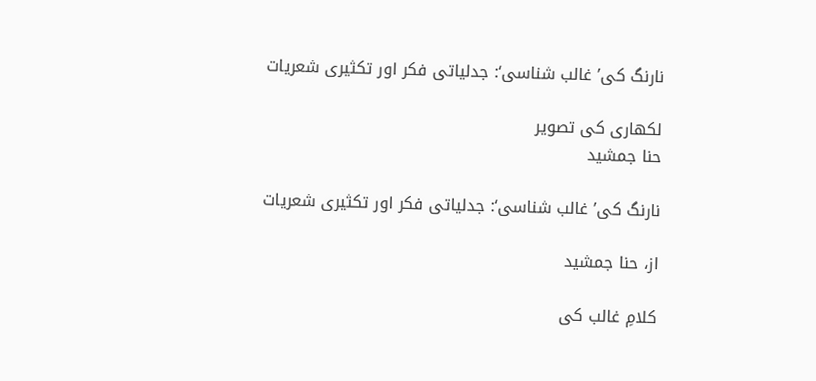نارنگ کی’ غالب شناسی‘: جدلیاتی فکر اور تکثیری شعریات

لکھاری کی تصویر
حنا جمشید

نارنگ کی’ غالب شناسی‘: جدلیاتی فکر اور تکثیری شعریات

از، حنا جمشید

کلامِ غالب کی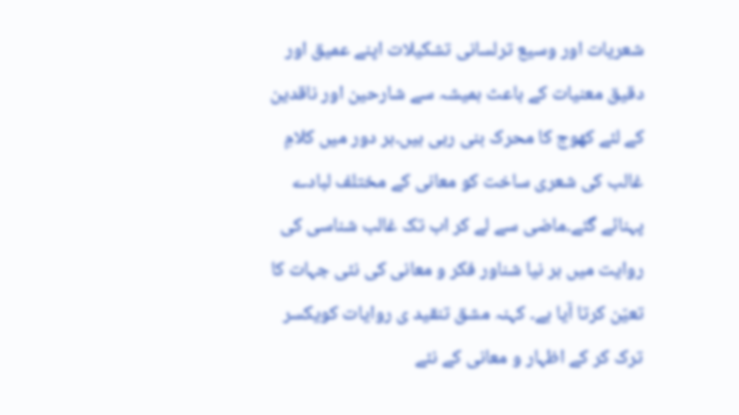شعریات اور وسیع ترلسانی تشکیلات اپنے عمیق اور دقیق معنیات کے باعث ہمیشہ سے شارحین اور ناقدین کے لئے کھوج کا محرک بنی رہی ہیں۔ہر دور میں کلامِ غالب کی شعری ساخت کو معانی کے مختلف لبادے پہنائے گئے۔ماضی سے لے کر اب تک غالب شناسی کی روایت میں ہر نیا شناور فکر و معانی کی نئی جہات کا تعیّن کرتا آیا ہے۔ کہنہ مشق تنقید ی روایات کویکسر ترک کر کے اظہار و معانی کے نئے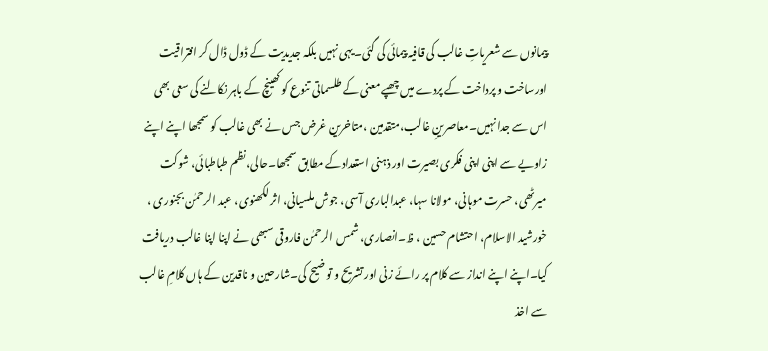پیمانوں سے شعریاتِ غالب کی قافیہ پیمائی کی گئی۔یہی نہیں بلکہ جدیدیت کے ڈول ڈال کر افتراقیت اورساخت و پرداخت کے پردے میں چھپے معنی کے طلسماتی تنوع کو کھینچ کے باہر نکالنے کی سعی بھی اس سے جدا نہیں۔معاصرینِ غالب،متقدمین ،متاخرین غرض جس نے بھی غالب کو سمجھا اپنے اپنے زاویے سے اپنی اپنی فکری بصیرت اور ذہنی استعدادکے مطابق سمجھا۔حالی،نظم طباطبائی، شوکت میرٹھی، حسرت موہانی، مولانا سہا، عبدالباری آسی، جوش ملسیانی، اثر لکھنوی، عبد الرحمٰن بجنوری ، خورشید الاسلام، احتشام حسین ، ظ۔انصاری، شمس الرحمٰن فاروقی سبھی نے اپنا اپنا غالب دریافت کیا۔اپنے اپنے انداز سے کلام پر رائے زنی اور تشریح و توضیح کی۔شارحین و ناقدین کے ہاں کلامِ غالب سے اخذ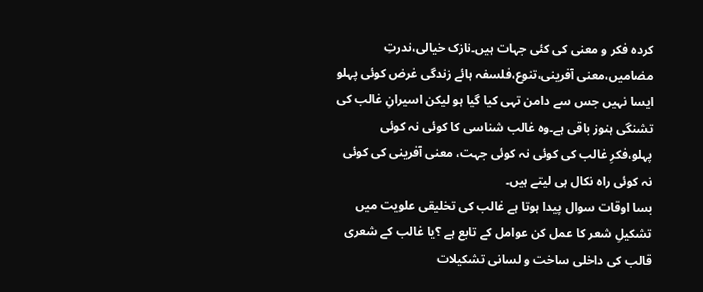کردہ فکر و معنی کی کئی جہات ہیں۔نازک خیالی،ندرتِ مضامیں،معنی آفرینی،تنوع،فلسفہ ہائے زندگی غرض کوئی پہلو ایسا نہیں جس سے دامن تہی کیا گیا ہو لیکن اسیرانِ غالب کی تشنگی ہنوز باقی ہے۔وہ غالب شناسی کا کوئی نہ کوئی پہلو،فکرِ غالب کی کوئی نہ کوئی جہت، معنی آفرینی کی کوئی نہ کوئی راہ نکال ہی لیتے ہیں۔
بسا اوقات سوال پیدا ہوتا ہے غالب کی تخلیقی علویت میں تشکیلِ شعر کا عمل کن عوامل کے تابع ہے ؟یا غالب کے شعری قالب کی داخلی ساخت و لسانی تشکیلات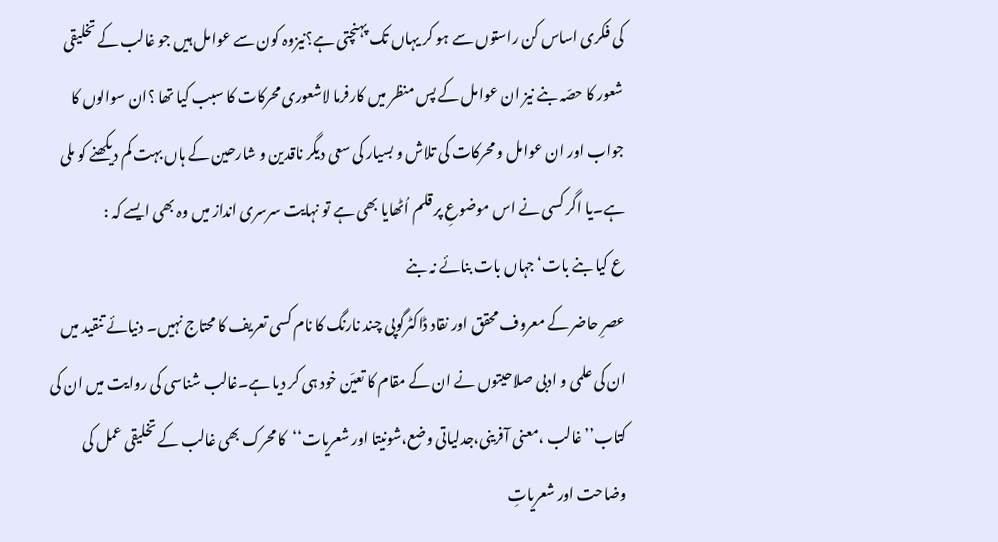کی فکری اساس کن راستوں سے ہو کر یہاں تک پہنچتی ہے؟نیزوہ کون سے عوامل ہیں جو غالب کے تخلیقی شعور کا حصّہ بنے نیز ان عوامل کے پس منظر میں کارفرما لاشعوری محرکات کا سبب کیا تھا ؟ان سوالوں کا جواب اور ان عوامل و محرکات کی تلاش و بسیار کی سعی دیگر ناقدین و شارحین کے ہاں بہت کم دیکھنے کو ملی ہے۔یا اگر کسی نے اس موضوعِ پر قلم اُٹھایا بھی ہے تو نہایت سرسری انداز میں وہ بھی ایسے کہ :
ع کیا بنے بات‘جہاں بات بنائے نہ بنے
عصرِ حاضر کے معروف محقق اور نقاد ڈاکٹرگوپی چند نارنگ کا نام کسی تعریف کا محتاج نہیں۔ دنیائے تنقید میں ان کی علمی و ادبی صلاحیتوں نے ان کے مقام کا تعیّن خود ہی کر دیا ہے۔غالب شناسی کی روایت میں ان کی کتاب’’ غالب ،معنی آفرینی،جدلیاتی وضع،شونیتا اور شعریات‘‘کا محرک بھی غالب کے تخلیقی عمل کی وضاحت اور شعریاتِ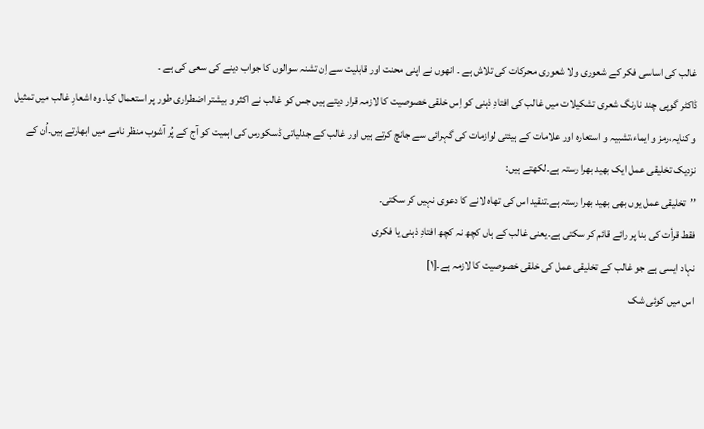غالب کی اساسی فکر کے شعوری ولا شعوری محرکات کی تلاش ہے ۔ انھوں نے اپنی محنت اور قابلیت سے اِن تشنہ سوالوں کا جواب دینے کی سعی کی ہے ۔
ڈاکٹر گوپی چند نارنگ شعری تشکیلات میں غالب کی افتادِ ذہنی کو اِس خلقی خصوصیت کا لازمہ قرار دیتے ہیں جس کو غالب نے اکثر و بیشتر اضطراری طور پر استعمال کیا۔ وہ اشعارِ غالب میں تمثیل و کنایہ،رمز و ایماء،تشبیہ و استعارہ اور علامات کے ہیئتی لوازمات کی گہرائی سے جانچ کرتے ہیں اور غالب کے جدلیاتی ڈسکورس کی اہمیت کو آج کے پُر آشوب منظر نامے میں ابھارتے ہیں۔اُن کے نزدیک تخلیقی عمل ایک بھید بھرا رستہ ہے۔لکھتے ہیں:
’’تخلیقی عمل یوں بھی بھید بھرا رستہ ہے۔تنقید اس کی تھاہ لانے کا دعوی نہیں کر سکتی۔
فقط قرأت کی بنا پر رائے قائم کر سکتی ہے۔یعنی غالب کے ہاں کچھ نہ کچھ افتادِ ذہنی یا فکری
نہاد ایسی ہے جو غالب کے تخلیقی عمل کی خلقی خصوصیت کا لازمہ ہے۔[۱]
اس میں کوئی شک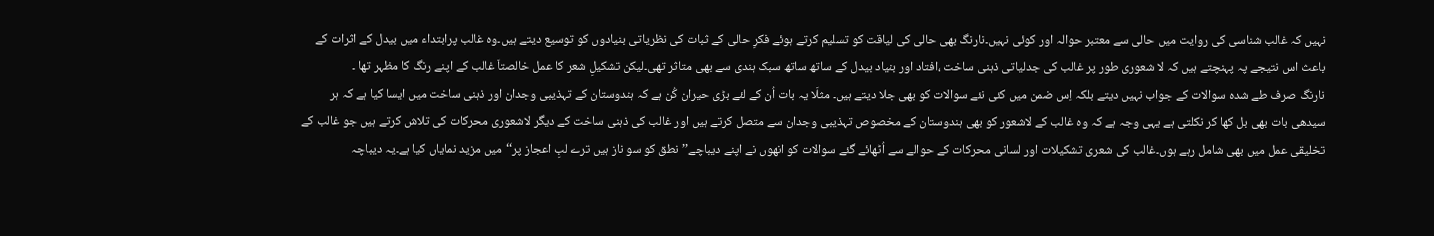نہیں کہ غالب شناسی کی روایت میں حالی سے معتبر حوالہ اور کوئی نہیں۔نارنگ بھی حالی کی لیاقت کو تسلیم کرتے ہوئے فکرِ حالی کے ثبات کی نظریاتی بنیادوں کو توسیع دیتے ہیں۔وہ غالب پرابتداء میں بیدل کے اثرات کے باعث اس نتیجے پہ پہنچتے ہیں کہ لا شعوری طور پر غالب کی جدلیاتی ذہنی ساخت ،افتاد اور بنیاد بیدل کے ساتھ ساتھ سبک ہندی سے بھی متاثر تھی۔لیکن تشکیلِ شعر کا عمل خالصتاَ غالب کے اپنے رنگ کا مظہر تھا ۔
نارنگ صرف طے شدہ سوالات کے جواب نہیں دیتے بلکہ اِس ضمن میں کئی نئے سوالات کو بھی جلا دیتے ہیں۔ مثلَا یہ بات اُن کے لئے بڑی حیران کُن ہے کہ ہندوستان کے تہذیبی وجدان اور ذہنی ساخت میں ایسا کیا ہے کہ ہر سیدھی بات بھی بل کھا کر نکلتی ہے یہی وجہ ہے کہ وہ غالب کے لاشعور کو بھی ہندوستان کے مخصوص تہذیبی وجدان سے متصل کرتے ہیں اور غالب کی ذہنی ساخت کے دیگر لاشعوری محرکات کی تلاش کرتے ہیں جو غالب کے تخلیقی عمل میں بھی شامل رہے ہوں۔غالب کی شعری تشکیلات اور لسانی محرکات کے حوالے سے اُٹھائے گئے سوالات کو انھوں نے اپنے دیباچے’’نطق کو سو ناز ہیں ترے لبِ اعجاز پر‘‘میں مزید نمایاں کیا ہے۔یہ دیباچہ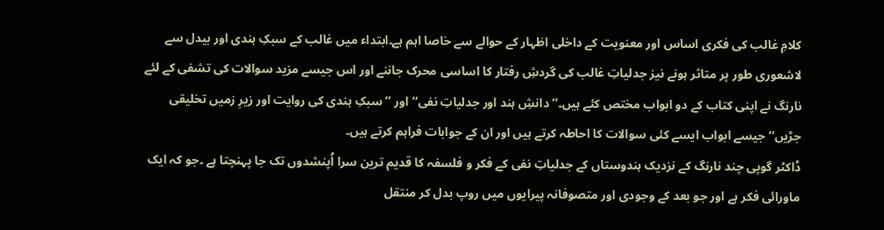کلامِ غالب کی فکری اساس اور معنویت کے داخلی اظہار کے حوالے سے خاصا اہم ہے۔ابتداء میں غالب کے سبکِ ہندی اور بیدل سے لاشعوری طور پر متاثر ہونے نیز جدلیاتِ غالب کی گردشِ رفتار کا اساسی محرک جاننے اور اس جیسے مزید سوالات کی تشفی کے لئے نارنگ نے اپنی کتاب کے دو ابواب مختص کئے ہیں۔’’دانشِ ہند اور جدلیاتِ نفی‘‘ اور ’’سبکِ ہندی کی روایت اور زیرِ زمیں تخلیقی جڑیں‘‘ جیسے ابواب ایسے کئی سوالات کا احاطہ کرتے ہیں اور ان کے جوابات فراہم کرتے ہیں۔
ڈاکٹر گوپی چند نارنگ کے نزدیک ہندوستاں کے جدلیاتِ نفی کے فکر و فلسفہ کا قدیم ترین سرا اُپنشدوں تک جا پہنچتا ہے ۔جو کہ ایک ماورائی فکر ہے اور جو بعد کے وجودی اور متصوفانہ پیرایوں میں روپ بدل کر منتقل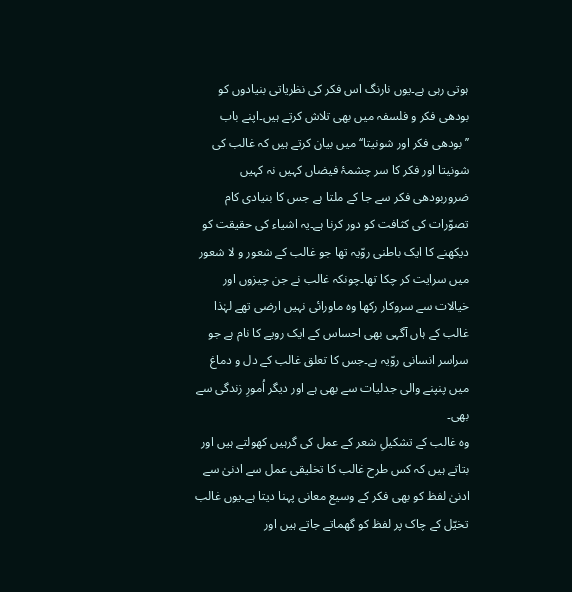ہوتی رہی ہے۔یوں نارنگ اس فکر کی نظریاتی بنیادوں کو بودھی فکر و فلسفہ میں بھی تلاش کرتے ہیں۔اپنے باب ’’بودھی فکر اور شونیتا‘‘ میں بیان کرتے ہیں کہ غالب کی شونیتا اور فکر کا سر چشمۂ فیضاں کہیں نہ کہیں ضروربودھی فکر سے جا کے ملتا ہے جس کا بنیادی کام تصوّرات کی کثافت کو دور کرنا ہے۔یہ اشیاء کی حقیقت کو دیکھنے کا ایک باطنی روّیہ تھا جو غالب کے شعور و لا شعور میں سرایت کر چکا تھا۔چونکہ غالب نے جن چیزوں اور خیالات سے سروکار رکھا وہ ماورائی نہیں ارضی تھے لہٰذا غالب کے ہاں آگہی بھی احساس کے ایک رویے کا نام ہے جو سراسر انسانی روّیہ ہے۔جس کا تعلق غالب کے دل و دماغ میں پنپنے والی جدلیات سے بھی ہے اور دیگر اُمورِ زندگی سے بھی۔
وہ غالب کے تشکیلِ شعر کے عمل کی گرہیں کھولتے ہیں اور بتاتے ہیں کہ کس طرح غالب کا تخلیقی عمل سے ادنیٰ سے ادنیٰ لفظ کو بھی فکر کے وسیع معانی پہنا دیتا ہے۔یوں غالب تخیّل کے چاک پر لفظ کو گھماتے جاتے ہیں اور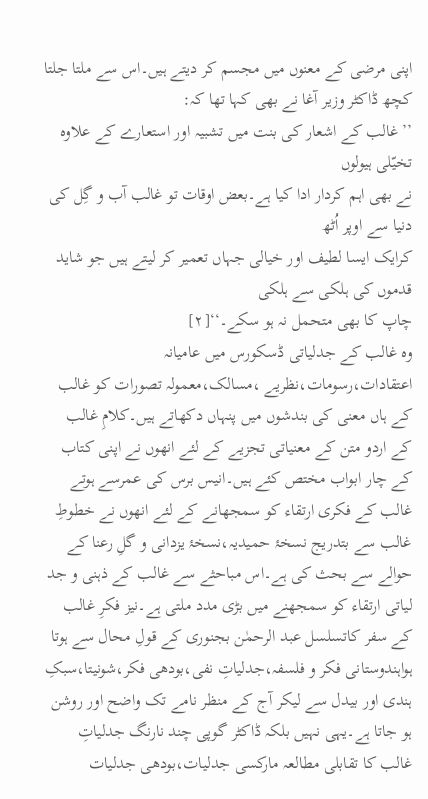اپنی مرضی کے معنوں میں مجسم کر دیتے ہیں۔اس سے ملتا جلتا کچھ ڈاکٹر وزیر آغا نے بھی کہا تھا کہ:
’’غالب کے اشعار کی بنت میں تشبیہ اور استعارے کے علاوہ تخیّلی ہیولوں
نے بھی اہم کردار ادا کیا ہے۔بعض اوقات تو غالب آب و گِل کی دنیا سے اوپر اُٹھ
کرایک ایسا لطیف اور خیالی جہاں تعمیر کر لیتے ہیں جو شاید قدموں کی ہلکی سے ہلکی
چاپ کا بھی متحمل نہ ہو سکے۔‘‘[۲]
وہ غالب کے جدلیاتی ڈسکورس میں عامیانہ اعتقادات،رسومات،نظریے ،مسالک،معمولہ تصورات کو غالب کے ہاں معنی کی بندشوں میں پنہاں دکھاتے ہیں۔کلامِ غالب کے اردو متن کے معنیاتی تجزیے کے لئے انھوں نے اپنی کتاب کے چار ابواب مختص کئے ہیں۔انیس برس کی عمرسے ہوتے غالب کے فکری ارتقاء کو سمجھانے کے لئے انھوں نے خطوطِ غالب سے بتدریج نسخۂ حمیدیہ،نسخۂ یزدانی و گلِ رعنا کے حوالے سے بحث کی ہے۔اس مباحثے سے غالب کے ذہنی و جد لیاتی ارتقاء کو سمجھنے میں بڑی مدد ملتی ہے۔نیز فکرِ غالب کے سفر کاتسلسل عبد الرحمٰن بجنوری کے قولِ محال سے ہوتا ہواہندوستانی فکر و فلسفہ،جدلیاتِ نفی،بودھی فکر،شونیتا،سبکِ ہندی اور بیدل سے لیکر آج کے منظر نامے تک واضح اور روشن ہو جاتا ہے۔یہی نہیں بلکہ ڈاکٹر گوپی چند نارنگ جدلیاتِ غالب کا تقابلی مطالعہ مارکسی جدلیات،بودھی جدلیات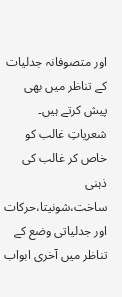اور متصوفانہ جدلیات کے تناظر میں بھی پیش کرتے ہیں۔
شعریاتِ غالب کو خاص کر غالب کی ذہنی ساخت،شونیتا،حرکات اور جدلیاتی وضع کے تناظر میں آخری ابواب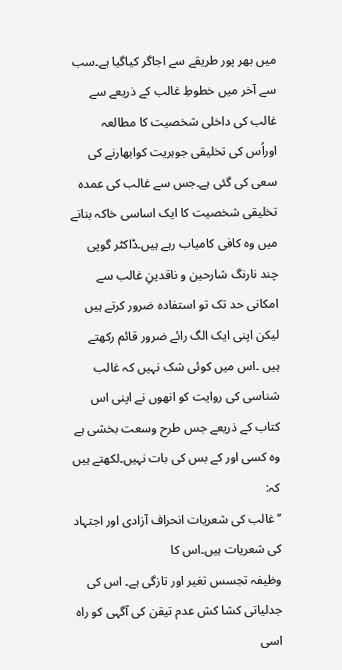میں بھر پور طریقے سے اجاگر کیاگیا ہے۔سب سے آخر میں خطوطِ غالب کے ذریعے سے غالب کی داخلی شخصیت کا مطالعہ اوراُس کی تخلیقی جوہریت کوابھارنے کی سعی کی گئی ہے۔جس سے غالب کی عمدہ تخلیقی شخصیت کا ایک اساسی خاکہ بنانے میں وہ کافی کامیاب رہے ہیں۔ڈاکٹر گوپی چند نارنگ شارحین و ناقدینِ غالب سے امکانی حد تک تو استفادہ ضرور کرتے ہیں لیکن اپنی ایک الگ رائے ضرور قائم رکھتے ہیں ۔اس میں کوئی شک نہیں کہ غالب شناسی کی روایت کو انھوں نے اپنی اس کتاب کے ذریعے جس طرح وسعت بخشی ہے وہ کسی اور کے بس کی بات نہیں۔لکھتے ہیں کہ:
’’غالب کی شعریات انحراف آزادی اور اجتہاد کی شعریات ہیں۔اس کا
وظیفہ تجسس تغیر اور تازگی ہے۔ اس کی جدلیاتی کشا کش عدم تیقن کی آگہی کو راہ اسی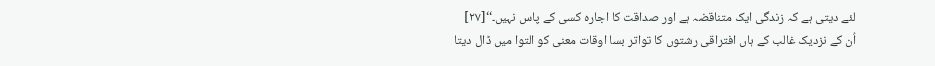لئے دیتی ہے کہ زندگی ایک متناقضہ ہے اور صداقت کا اجارہ کسی کے پاس نہیں۔‘‘[۲۷]
اُن کے نزدیک غالب کے ہاں افتراقی رشتوں کا تواتر بسا اوقات معنی کو التوا میں ڈال دیتا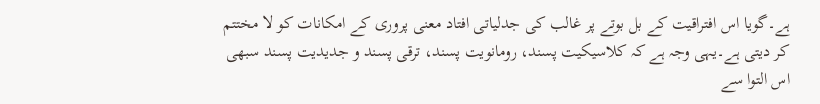ہے۔گویا اس افتراقیت کے بل بوتے پر غالب کی جدلیاتی افتاد معنی پروری کے امکانات کو لا مختتم کر دیتی ہے۔یہی وجہ ہے کہ کلاسیکیت پسند، رومانویت پسند، ترقی پسند و جدیدیت پسند سبھی اس التوا سے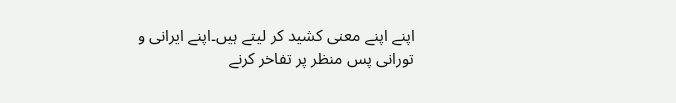اپنے اپنے معنی کشید کر لیتے ہیں۔اپنے ایرانی و تورانی پس منظر پر تفاخر کرنے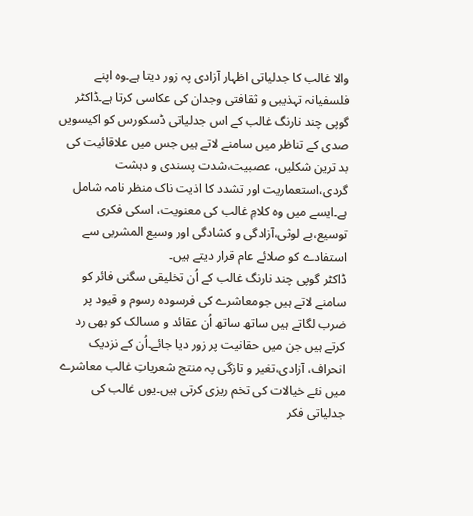والا غالب کا جدلیاتی اظہار آزادی پہ زور دیتا ہے۔وہ اپنے فلسفیانہ تہذیبی و ثقافتی وجدان کی عکاسی کرتا ہے۔ڈاکٹر گوپی چند نارنگ غالب کے اس جدلیاتی ڈسکورس کو اکیسویں صدی کے تناظر میں سامنے لاتے ہیں جس میں علاقائیت کی بد ترین شکلیں، عصبیت،شدت پسندی و دہشت گردی،استعماریت اور تشدد کا اذیت ناک منظر نامہ شامل ہے۔ایسے میں وہ کلامِ غالب کی معنویت، اسکی فکری توسیع،بے لوثی،آزادگی و کشادگی اور وسیع المشربی سے استفادے کو صلائے عام قرار دیتے ہیں۔
ڈاکٹر گوپی چند نارنگ غالب کے اُن تخلیقی سگنی فائر کو سامنے لاتے ہیں جومعاشرے کی فرسودہ رسوم و قیود پر ضرب لگاتے ہیں ساتھ ساتھ اُن عقائد و مسالک کو بھی رد کرتے ہیں جن میں حقانیت پر زور دیا جائے۔اُن کے نزدیک انحراف، آزادی،تغیر و تازگی پہ منتج شعریاتِ غالب معاشرے میں نئے خیالات کی تخم ریزی کرتی ہیں۔یوں غالب کی جدلیاتی فکر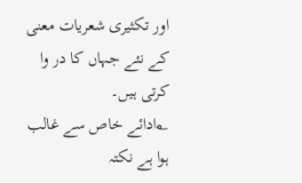اور تکثیری شعریات معنی کے نئے جہاں کا در وا کرتی ہیں۔
؂ادائے خاص سے غالب ہوا ہے نکتہ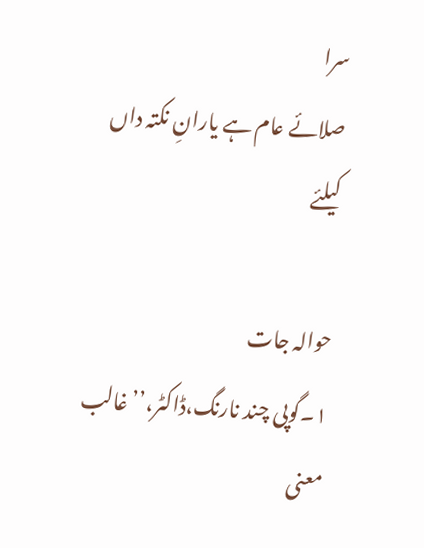سرا
صلائے عام ہے یارانِ نکتہ داں کیلئے

حوالہ جات
۱۔گوپی چند نارنگ،ڈاکٹر،’’غالب معنی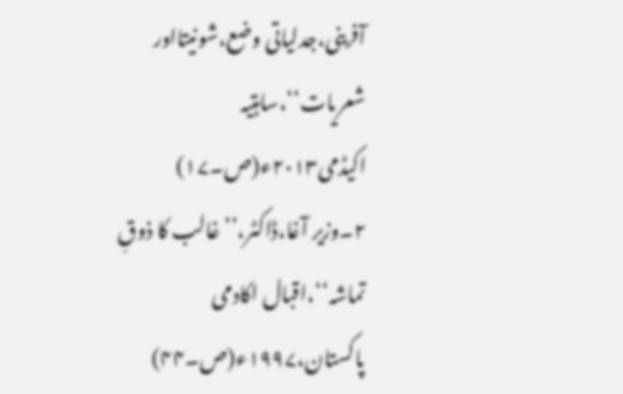آفرینی،جدلیاتی وضع،شونیتااور شعریات‘‘،ساہتیہ اکیڈمی۲۰۱۳ء(ص۔۱۷)
۲۔وزیر آغا،ڈاکٹر،’’غالب کا ذوقِ تماشہ‘‘،اقبال اکادمی پاکستان،۱۹۹۷ء(ص۔۴۴)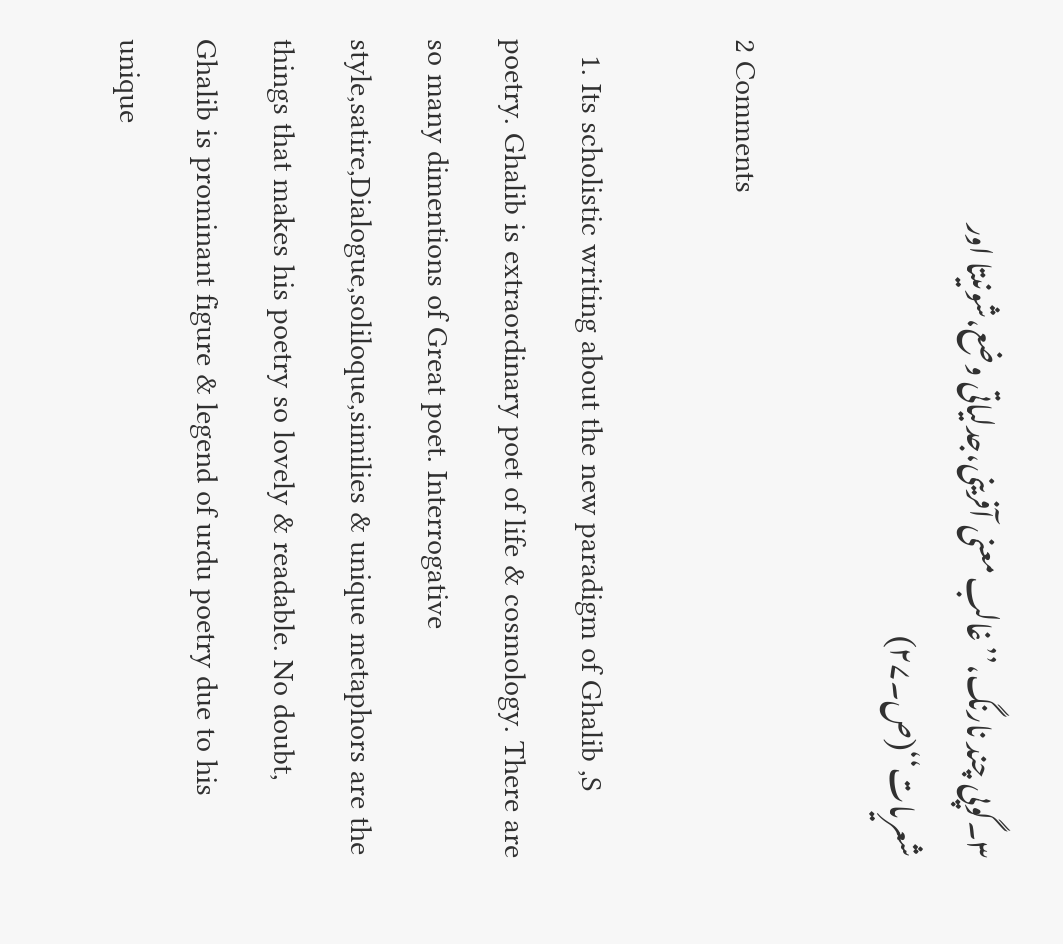۳۔گوپی چند نارنگ،’’غالب معنی آفرینی،جدلیاتی وضع،شونیتا اور شعریات‘‘(ص۔۲۷)

2 Comments

  1. Its scholistic writing about the new paradigm of Ghalib ,S poetry. Ghalib is extraordinary poet of life & cosmology. There are so many dimentions of Great poet. Interrogative style,satire,Dialogue,soliloque,similies & unique metaphors are the things that makes his poetry so lovely & readable. No doubt, Ghalib is prominant figure & legend of urdu poetry due to his unique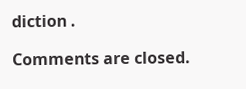diction .

Comments are closed.